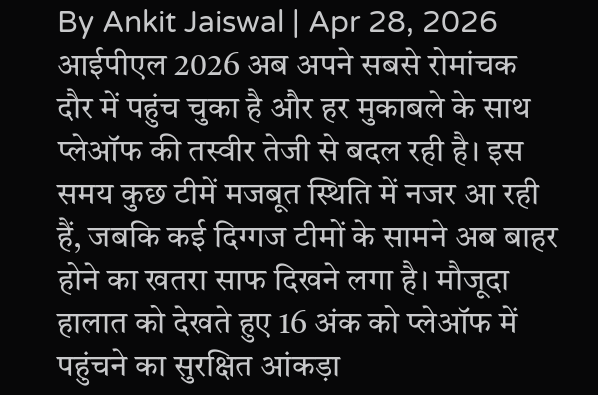By Ankit Jaiswal | Apr 28, 2026
आईपीएल 2026 अब अपने सबसे रोमांचक दौर में पहुंच चुका है और हर मुकाबले के साथ प्लेऑफ की तस्वीर तेजी से बदल रही है। इस समय कुछ टीमें मजबूत स्थिति में नजर आ रही हैं, जबकि कई दिग्गज टीमों के सामने अब बाहर होने का खतरा साफ दिखने लगा है। मौजूदा हालात को देखते हुए 16 अंक को प्लेऑफ में पहुंचने का सुरक्षित आंकड़ा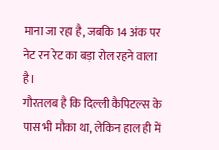माना जा रहा है, जबकि 14 अंक पर नेट रन रेट का बड़ा रोल रहने वाला है।
गौरतलब है कि दिल्ली कैपिटल्स के पास भी मौका था, लेकिन हाल ही में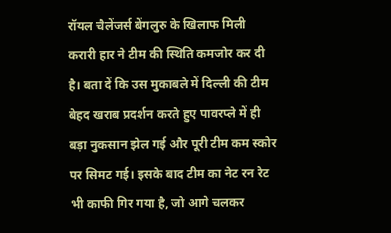रॉयल चैलेंजर्स बेंगलुरु के खिलाफ मिली करारी हार ने टीम की स्थिति कमजोर कर दी है। बता दें कि उस मुकाबले में दिल्ली की टीम बेहद खराब प्रदर्शन करते हुए पावरप्ले में ही बड़ा नुकसान झेल गई और पूरी टीम कम स्कोर पर सिमट गई। इसके बाद टीम का नेट रन रेट भी काफी गिर गया है, जो आगे चलकर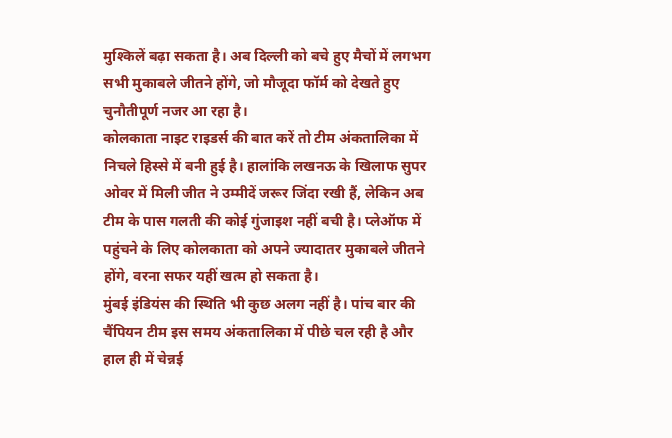मुश्किलें बढ़ा सकता है। अब दिल्ली को बचे हुए मैचों में लगभग सभी मुकाबले जीतने होंगे, जो मौजूदा फॉर्म को देखते हुए चुनौतीपूर्ण नजर आ रहा है।
कोलकाता नाइट राइडर्स की बात करें तो टीम अंकतालिका में निचले हिस्से में बनी हुई है। हालांकि लखनऊ के खिलाफ सुपर ओवर में मिली जीत ने उम्मीदें जरूर जिंदा रखी हैं, लेकिन अब टीम के पास गलती की कोई गुंजाइश नहीं बची है। प्लेऑफ में पहुंचने के लिए कोलकाता को अपने ज्यादातर मुकाबले जीतने होंगे, वरना सफर यहीं खत्म हो सकता है।
मुंबई इंडियंस की स्थिति भी कुछ अलग नहीं है। पांच बार की चैंपियन टीम इस समय अंकतालिका में पीछे चल रही है और हाल ही में चेन्नई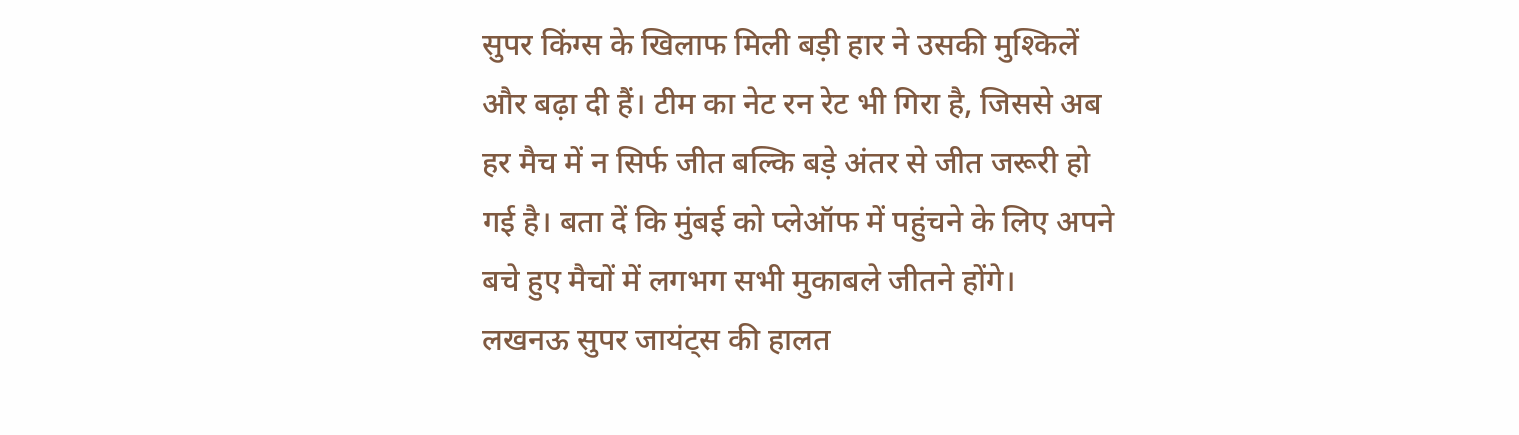सुपर किंग्स के खिलाफ मिली बड़ी हार ने उसकी मुश्किलें और बढ़ा दी हैं। टीम का नेट रन रेट भी गिरा है, जिससे अब हर मैच में न सिर्फ जीत बल्कि बड़े अंतर से जीत जरूरी हो गई है। बता दें कि मुंबई को प्लेऑफ में पहुंचने के लिए अपने बचे हुए मैचों में लगभग सभी मुकाबले जीतने होंगे।
लखनऊ सुपर जायंट्स की हालत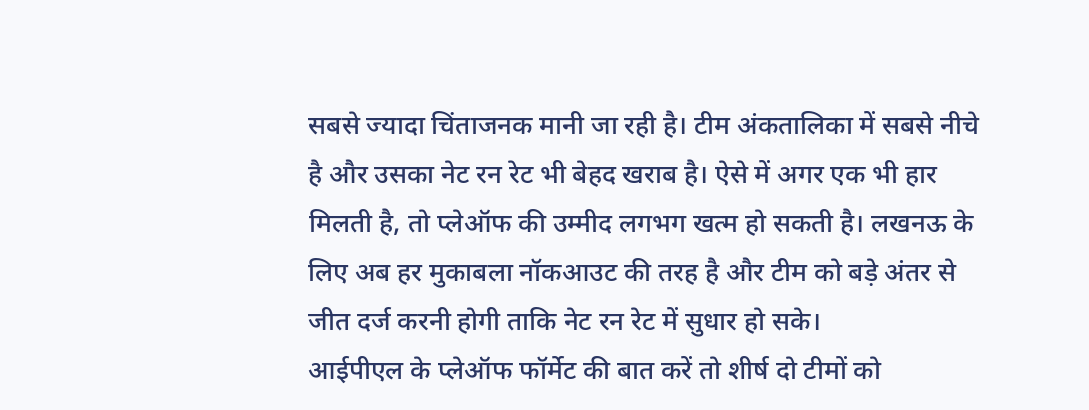सबसे ज्यादा चिंताजनक मानी जा रही है। टीम अंकतालिका में सबसे नीचे है और उसका नेट रन रेट भी बेहद खराब है। ऐसे में अगर एक भी हार मिलती है, तो प्लेऑफ की उम्मीद लगभग खत्म हो सकती है। लखनऊ के लिए अब हर मुकाबला नॉकआउट की तरह है और टीम को बड़े अंतर से जीत दर्ज करनी होगी ताकि नेट रन रेट में सुधार हो सके।
आईपीएल के प्लेऑफ फॉर्मेट की बात करें तो शीर्ष दो टीमों को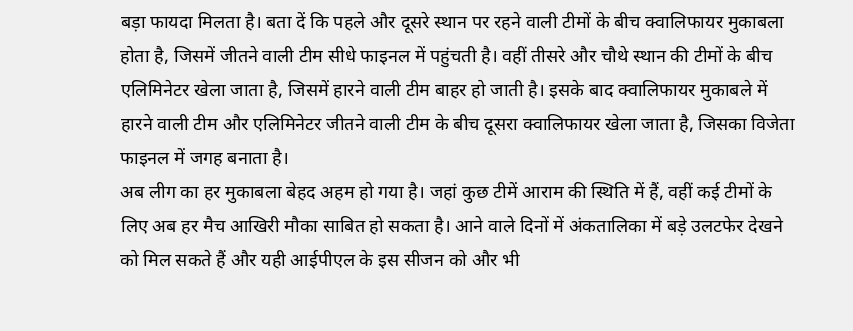बड़ा फायदा मिलता है। बता दें कि पहले और दूसरे स्थान पर रहने वाली टीमों के बीच क्वालिफायर मुकाबला होता है, जिसमें जीतने वाली टीम सीधे फाइनल में पहुंचती है। वहीं तीसरे और चौथे स्थान की टीमों के बीच एलिमिनेटर खेला जाता है, जिसमें हारने वाली टीम बाहर हो जाती है। इसके बाद क्वालिफायर मुकाबले में हारने वाली टीम और एलिमिनेटर जीतने वाली टीम के बीच दूसरा क्वालिफायर खेला जाता है, जिसका विजेता फाइनल में जगह बनाता है।
अब लीग का हर मुकाबला बेहद अहम हो गया है। जहां कुछ टीमें आराम की स्थिति में हैं, वहीं कई टीमों के लिए अब हर मैच आखिरी मौका साबित हो सकता है। आने वाले दिनों में अंकतालिका में बड़े उलटफेर देखने को मिल सकते हैं और यही आईपीएल के इस सीजन को और भी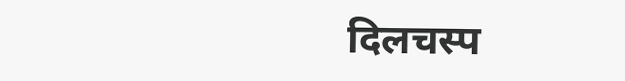दिलचस्प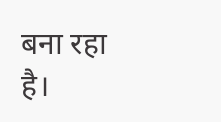बना रहा है।